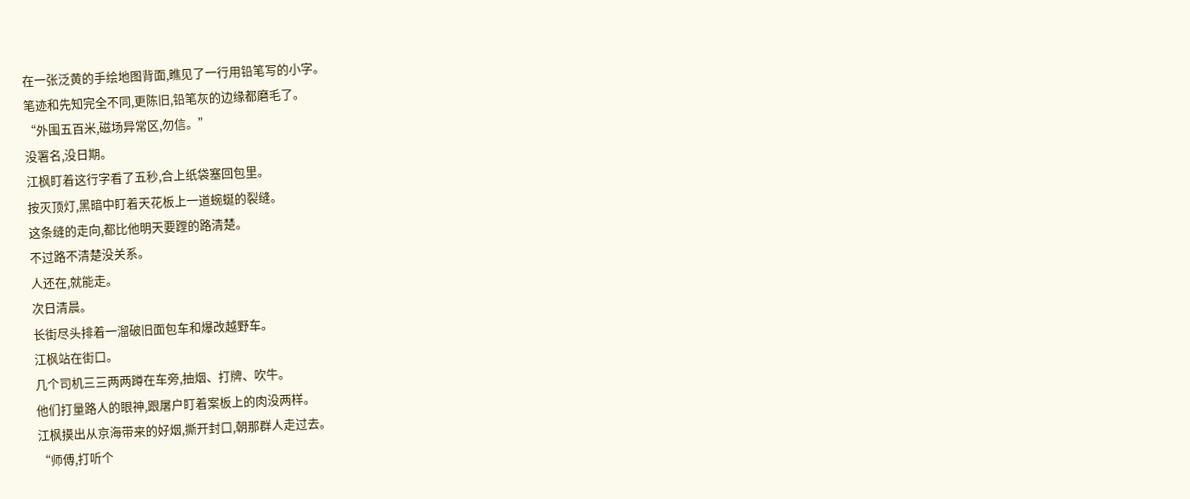在一张泛黄的手绘地图背面,瞧见了一行用铅笔写的小字。
笔迹和先知完全不同,更陈旧,铅笔灰的边缘都磨毛了。
“外围五百米,磁场异常区,勿信。”
没署名,没日期。
江枫盯着这行字看了五秒,合上纸袋塞回包里。
按灭顶灯,黑暗中盯着天花板上一道蜿蜒的裂缝。
这条缝的走向,都比他明天要蹚的路清楚。
不过路不清楚没关系。
人还在,就能走。
次日清晨。
长街尽头排着一溜破旧面包车和爆改越野车。
江枫站在街口。
几个司机三三两两蹲在车旁,抽烟、打牌、吹牛。
他们打量路人的眼神,跟屠户盯着案板上的肉没两样。
江枫摸出从京海带来的好烟,撕开封口,朝那群人走过去。
“师傅,打听个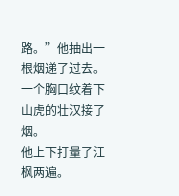路。”他抽出一根烟递了过去。
一个胸口纹着下山虎的壮汉接了烟。
他上下打量了江枫两遍。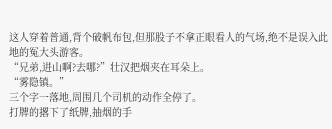这人穿着普通,背个破帆布包,但那股子不拿正眼看人的气场,绝不是误入此地的冤大头游客。
“兄弟,进山啊?去哪?”壮汉把烟夹在耳朵上。
“雾隐镇。”
三个字一落地,周围几个司机的动作全停了。
打牌的撂下了纸牌,抽烟的手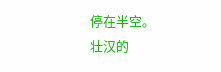停在半空。
壮汉的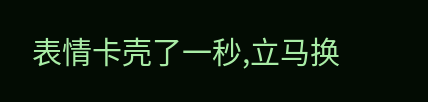表情卡壳了一秒,立马换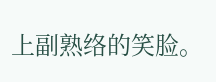上副熟络的笑脸。